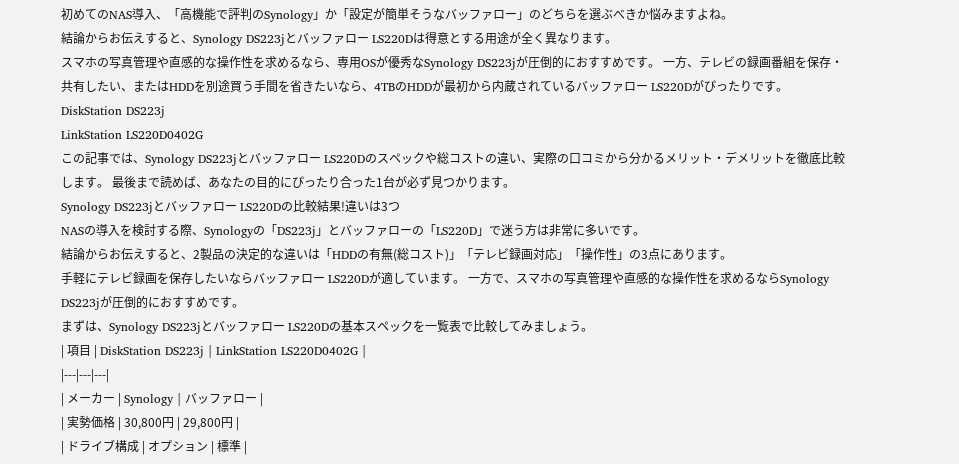初めてのNAS導入、「高機能で評判のSynology」か「設定が簡単そうなバッファロー」のどちらを選ぶべきか悩みますよね。
結論からお伝えすると、Synology DS223jとバッファロー LS220Dは得意とする用途が全く異なります。
スマホの写真管理や直感的な操作性を求めるなら、専用OSが優秀なSynology DS223jが圧倒的におすすめです。 一方、テレビの録画番組を保存・共有したい、またはHDDを別途買う手間を省きたいなら、4TBのHDDが最初から内蔵されているバッファロー LS220Dがぴったりです。
DiskStation DS223j
LinkStation LS220D0402G
この記事では、Synology DS223jとバッファロー LS220Dのスペックや総コストの違い、実際の口コミから分かるメリット・デメリットを徹底比較します。 最後まで読めば、あなたの目的にぴったり合った1台が必ず見つかります。
Synology DS223jとバッファロー LS220Dの比較結果!違いは3つ
NASの導入を検討する際、Synologyの「DS223j」とバッファローの「LS220D」で迷う方は非常に多いです。
結論からお伝えすると、2製品の決定的な違いは「HDDの有無(総コスト)」「テレビ録画対応」「操作性」の3点にあります。
手軽にテレビ録画を保存したいならバッファロー LS220Dが適しています。 一方で、スマホの写真管理や直感的な操作性を求めるならSynology DS223jが圧倒的におすすめです。
まずは、Synology DS223jとバッファロー LS220Dの基本スペックを一覧表で比較してみましょう。
| 項目 | DiskStation DS223j | LinkStation LS220D0402G |
|---|---|---|
| メーカー | Synology | バッファロー |
| 実勢価格 | 30,800円 | 29,800円 |
| ドライブ構成 | オプション | 標準 |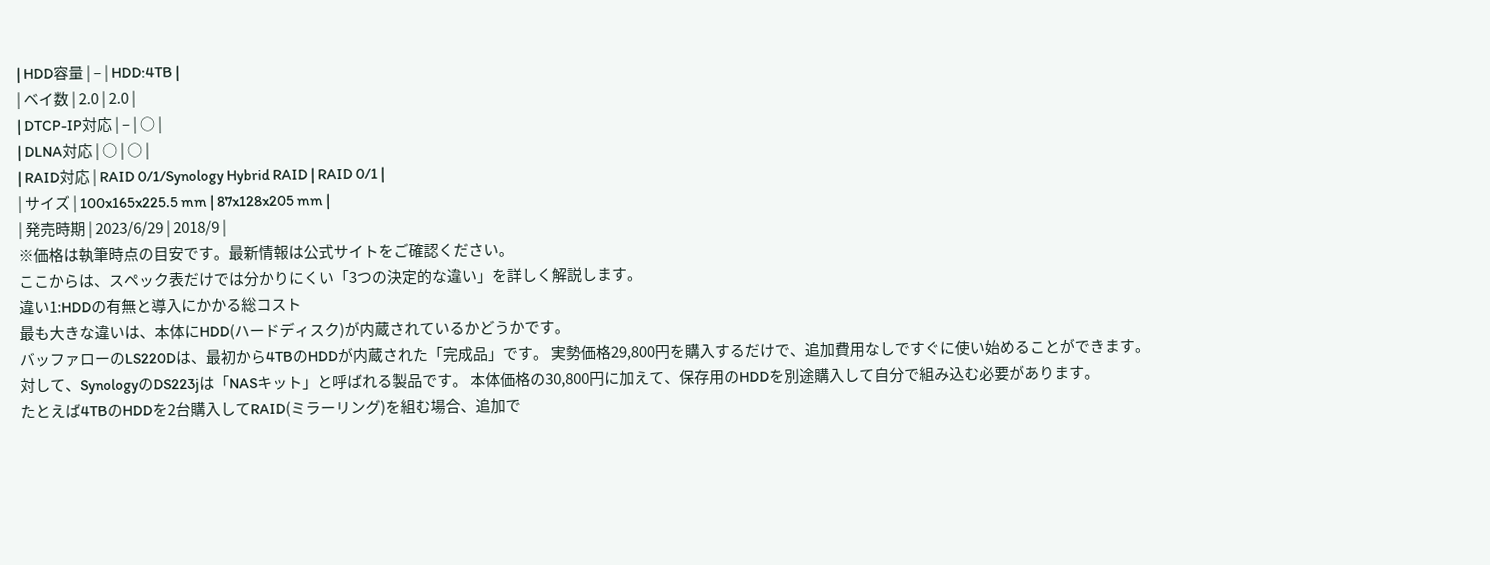| HDD容量 | – | HDD:4TB |
| ベイ数 | 2.0 | 2.0 |
| DTCP-IP対応 | – | ○ |
| DLNA対応 | ○ | ○ |
| RAID対応 | RAID 0/1/Synology Hybrid RAID | RAID 0/1 |
| サイズ | 100x165x225.5 mm | 87x128x205 mm |
| 発売時期 | 2023/6/29 | 2018/9 |
※価格は執筆時点の目安です。最新情報は公式サイトをご確認ください。
ここからは、スペック表だけでは分かりにくい「3つの決定的な違い」を詳しく解説します。
違い1:HDDの有無と導入にかかる総コスト
最も大きな違いは、本体にHDD(ハードディスク)が内蔵されているかどうかです。
バッファローのLS220Dは、最初から4TBのHDDが内蔵された「完成品」です。 実勢価格29,800円を購入するだけで、追加費用なしですぐに使い始めることができます。
対して、SynologyのDS223jは「NASキット」と呼ばれる製品です。 本体価格の30,800円に加えて、保存用のHDDを別途購入して自分で組み込む必要があります。
たとえば4TBのHDDを2台購入してRAID(ミラーリング)を組む場合、追加で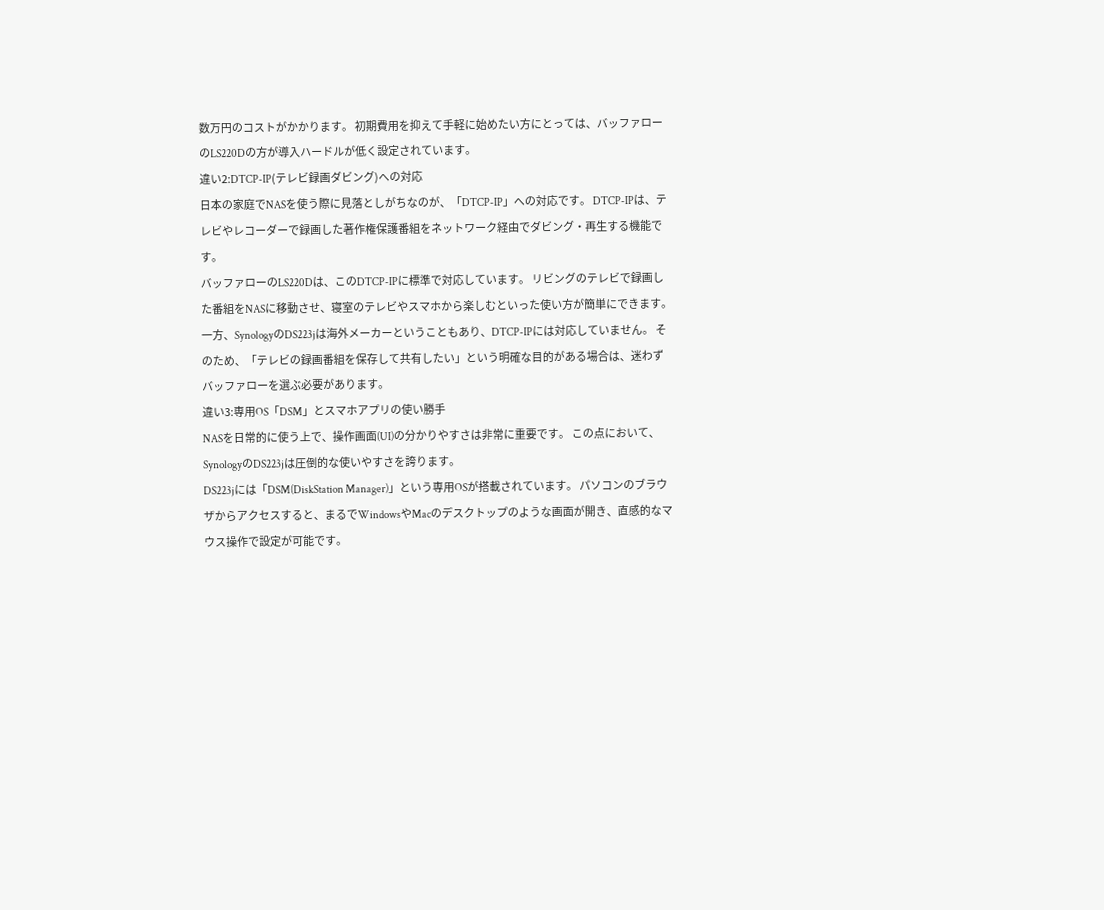数万円のコストがかかります。 初期費用を抑えて手軽に始めたい方にとっては、バッファローのLS220Dの方が導入ハードルが低く設定されています。
違い2:DTCP-IP(テレビ録画ダビング)への対応
日本の家庭でNASを使う際に見落としがちなのが、「DTCP-IP」への対応です。 DTCP-IPは、テレビやレコーダーで録画した著作権保護番組をネットワーク経由でダビング・再生する機能です。
バッファローのLS220Dは、このDTCP-IPに標準で対応しています。 リビングのテレビで録画した番組をNASに移動させ、寝室のテレビやスマホから楽しむといった使い方が簡単にできます。
一方、SynologyのDS223jは海外メーカーということもあり、DTCP-IPには対応していません。 そのため、「テレビの録画番組を保存して共有したい」という明確な目的がある場合は、迷わずバッファローを選ぶ必要があります。
違い3:専用OS「DSM」とスマホアプリの使い勝手
NASを日常的に使う上で、操作画面(UI)の分かりやすさは非常に重要です。 この点において、SynologyのDS223jは圧倒的な使いやすさを誇ります。
DS223jには「DSM(DiskStation Manager)」という専用OSが搭載されています。 パソコンのブラウザからアクセスすると、まるでWindowsやMacのデスクトップのような画面が開き、直感的なマウス操作で設定が可能です。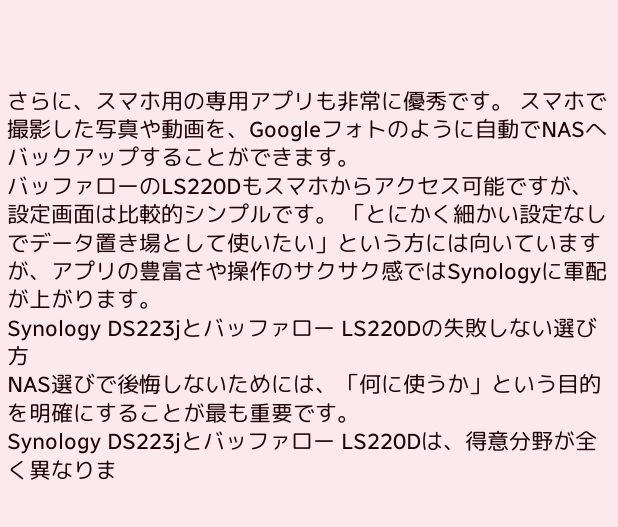さらに、スマホ用の専用アプリも非常に優秀です。 スマホで撮影した写真や動画を、Googleフォトのように自動でNASへバックアップすることができます。
バッファローのLS220Dもスマホからアクセス可能ですが、設定画面は比較的シンプルです。 「とにかく細かい設定なしでデータ置き場として使いたい」という方には向いていますが、アプリの豊富さや操作のサクサク感ではSynologyに軍配が上がります。
Synology DS223jとバッファロー LS220Dの失敗しない選び方
NAS選びで後悔しないためには、「何に使うか」という目的を明確にすることが最も重要です。
Synology DS223jとバッファロー LS220Dは、得意分野が全く異なりま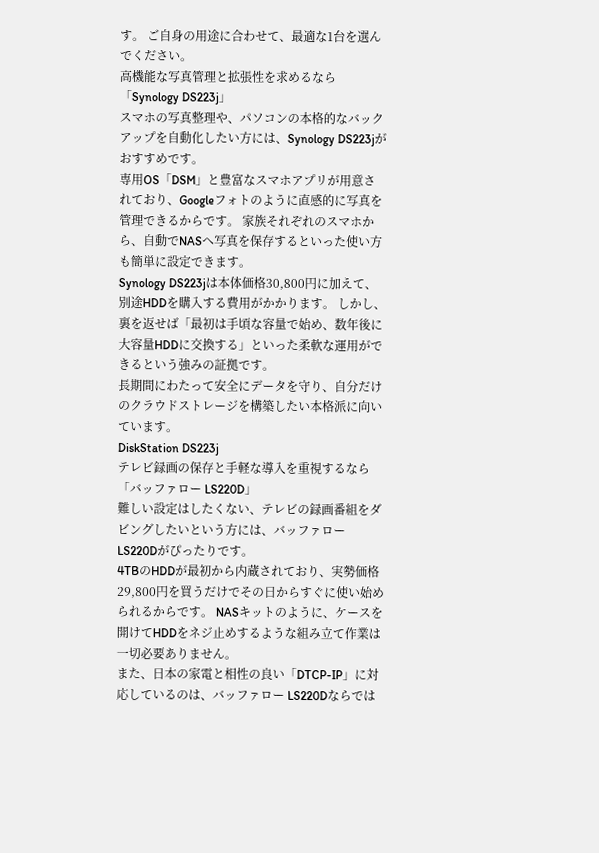す。 ご自身の用途に合わせて、最適な1台を選んでください。
高機能な写真管理と拡張性を求めるなら「Synology DS223j」
スマホの写真整理や、パソコンの本格的なバックアップを自動化したい方には、Synology DS223jがおすすめです。
専用OS「DSM」と豊富なスマホアプリが用意されており、Googleフォトのように直感的に写真を管理できるからです。 家族それぞれのスマホから、自動でNASへ写真を保存するといった使い方も簡単に設定できます。
Synology DS223jは本体価格30,800円に加えて、別途HDDを購入する費用がかかります。 しかし、裏を返せば「最初は手頃な容量で始め、数年後に大容量HDDに交換する」といった柔軟な運用ができるという強みの証拠です。
長期間にわたって安全にデータを守り、自分だけのクラウドストレージを構築したい本格派に向いています。
DiskStation DS223j
テレビ録画の保存と手軽な導入を重視するなら「バッファロー LS220D」
難しい設定はしたくない、テレビの録画番組をダビングしたいという方には、バッファロー LS220Dがぴったりです。
4TBのHDDが最初から内蔵されており、実勢価格29,800円を買うだけでその日からすぐに使い始められるからです。 NASキットのように、ケースを開けてHDDをネジ止めするような組み立て作業は一切必要ありません。
また、日本の家電と相性の良い「DTCP-IP」に対応しているのは、バッファロー LS220Dならでは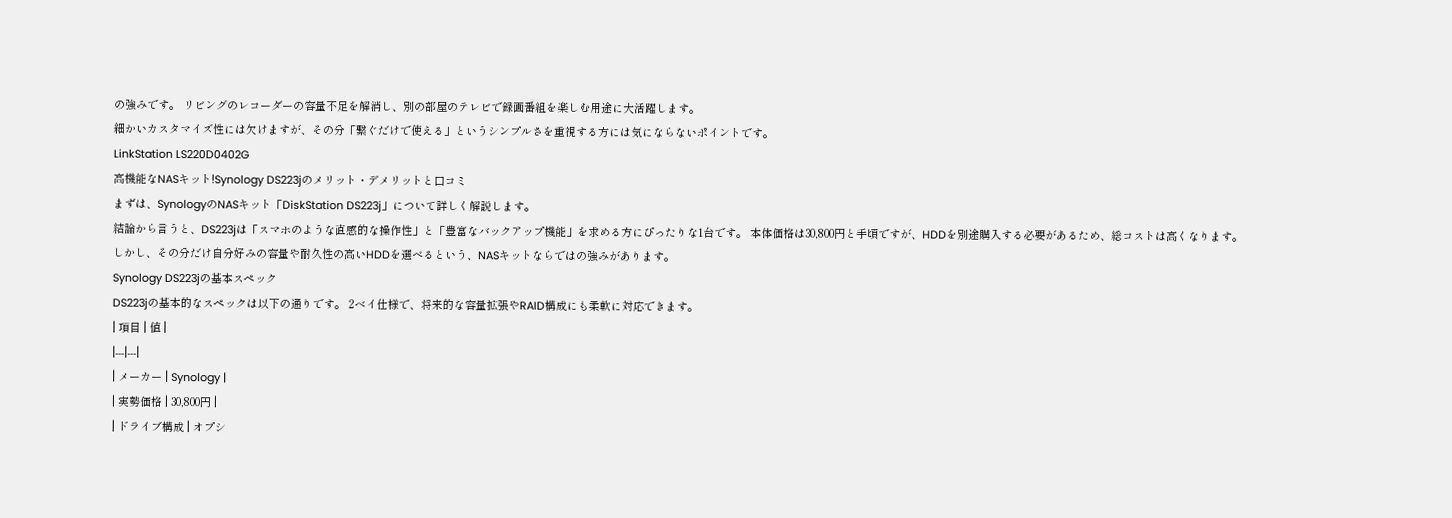の強みです。 リビングのレコーダーの容量不足を解消し、別の部屋のテレビで録画番組を楽しむ用途に大活躍します。
細かいカスタマイズ性には欠けますが、その分「繋ぐだけで使える」というシンプルさを重視する方には気にならないポイントです。
LinkStation LS220D0402G
高機能なNASキット!Synology DS223jのメリット・デメリットと口コミ
まずは、SynologyのNASキット「DiskStation DS223j」について詳しく解説します。
結論から言うと、DS223jは「スマホのような直感的な操作性」と「豊富なバックアップ機能」を求める方にぴったりな1台です。 本体価格は30,800円と手頃ですが、HDDを別途購入する必要があるため、総コストは高くなります。
しかし、その分だけ自分好みの容量や耐久性の高いHDDを選べるという、NASキットならではの強みがあります。
Synology DS223jの基本スペック
DS223jの基本的なスペックは以下の通りです。 2ベイ仕様で、将来的な容量拡張やRAID構成にも柔軟に対応できます。
| 項目 | 値 |
|---|---|
| メーカー | Synology |
| 実勢価格 | 30,800円 |
| ドライブ構成 | オプシ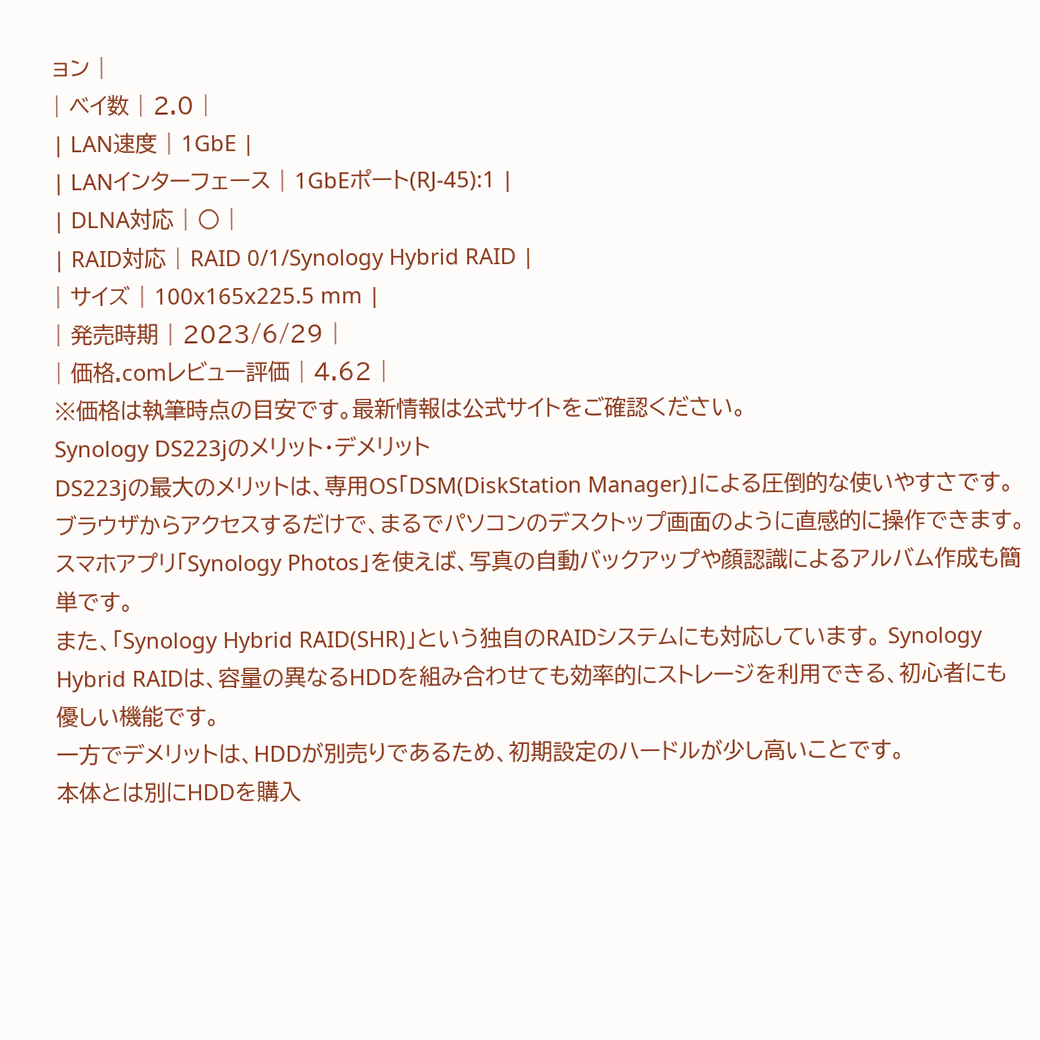ョン |
| ベイ数 | 2.0 |
| LAN速度 | 1GbE |
| LANインターフェース | 1GbEポート(RJ-45):1 |
| DLNA対応 | ○ |
| RAID対応 | RAID 0/1/Synology Hybrid RAID |
| サイズ | 100x165x225.5 mm |
| 発売時期 | 2023/6/29 |
| 価格.comレビュー評価 | 4.62 |
※価格は執筆時点の目安です。最新情報は公式サイトをご確認ください。
Synology DS223jのメリット・デメリット
DS223jの最大のメリットは、専用OS「DSM(DiskStation Manager)」による圧倒的な使いやすさです。
ブラウザからアクセスするだけで、まるでパソコンのデスクトップ画面のように直感的に操作できます。 スマホアプリ「Synology Photos」を使えば、写真の自動バックアップや顔認識によるアルバム作成も簡単です。
また、「Synology Hybrid RAID(SHR)」という独自のRAIDシステムにも対応しています。 Synology Hybrid RAIDは、容量の異なるHDDを組み合わせても効率的にストレージを利用できる、初心者にも優しい機能です。
一方でデメリットは、HDDが別売りであるため、初期設定のハードルが少し高いことです。
本体とは別にHDDを購入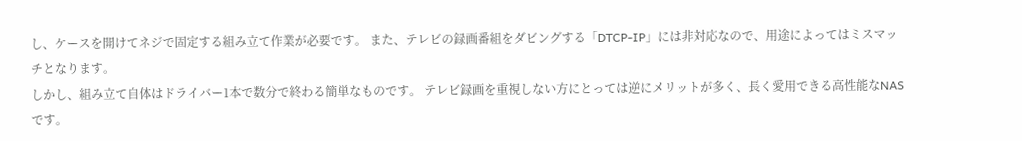し、ケースを開けてネジで固定する組み立て作業が必要です。 また、テレビの録画番組をダビングする「DTCP-IP」には非対応なので、用途によってはミスマッチとなります。
しかし、組み立て自体はドライバー1本で数分で終わる簡単なものです。 テレビ録画を重視しない方にとっては逆にメリットが多く、長く愛用できる高性能なNASです。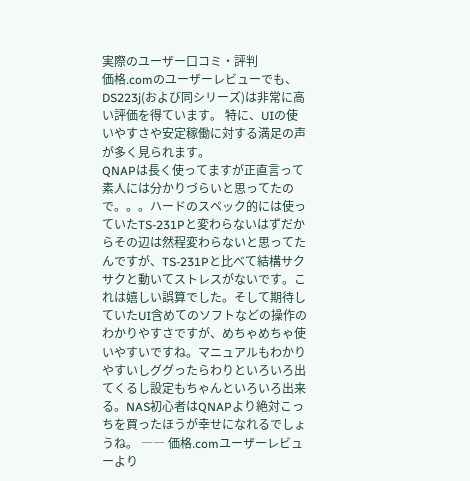実際のユーザー口コミ・評判
価格.comのユーザーレビューでも、DS223j(および同シリーズ)は非常に高い評価を得ています。 特に、UIの使いやすさや安定稼働に対する満足の声が多く見られます。
QNAPは長く使ってますが正直言って素人には分かりづらいと思ってたので。。。ハードのスペック的には使っていたTS-231Pと変わらないはずだからその辺は然程変わらないと思ってたんですが、TS-231Pと比べて結構サクサクと動いてストレスがないです。これは嬉しい誤算でした。そして期待していたUI含めてのソフトなどの操作のわかりやすさですが、めちゃめちゃ使いやすいですね。マニュアルもわかりやすいしググったらわりといろいろ出てくるし設定もちゃんといろいろ出来る。NAS初心者はQNAPより絶対こっちを買ったほうが幸せになれるでしょうね。 ―― 価格.comユーザーレビューより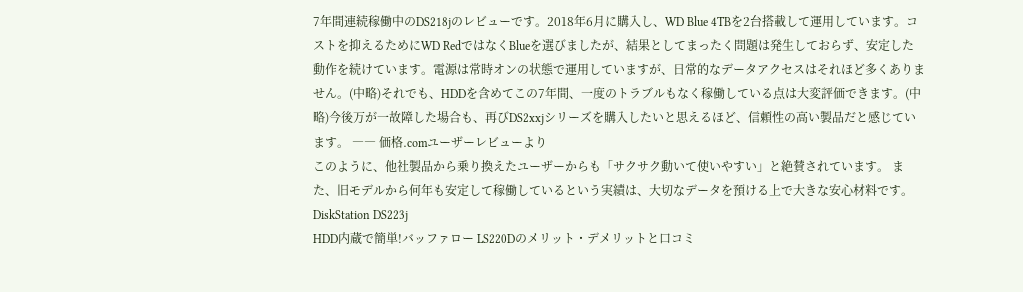7年間連続稼働中のDS218jのレビューです。2018年6月に購入し、WD Blue 4TBを2台搭載して運用しています。コストを抑えるためにWD RedではなくBlueを選びましたが、結果としてまったく問題は発生しておらず、安定した動作を続けています。電源は常時オンの状態で運用していますが、日常的なデータアクセスはそれほど多くありません。(中略)それでも、HDDを含めてこの7年間、一度のトラブルもなく稼働している点は大変評価できます。(中略)今後万が一故障した場合も、再びDS2xxjシリーズを購入したいと思えるほど、信頼性の高い製品だと感じています。 ―― 価格.comユーザーレビューより
このように、他社製品から乗り換えたユーザーからも「サクサク動いて使いやすい」と絶賛されています。 また、旧モデルから何年も安定して稼働しているという実績は、大切なデータを預ける上で大きな安心材料です。
DiskStation DS223j
HDD内蔵で簡単!バッファロー LS220Dのメリット・デメリットと口コミ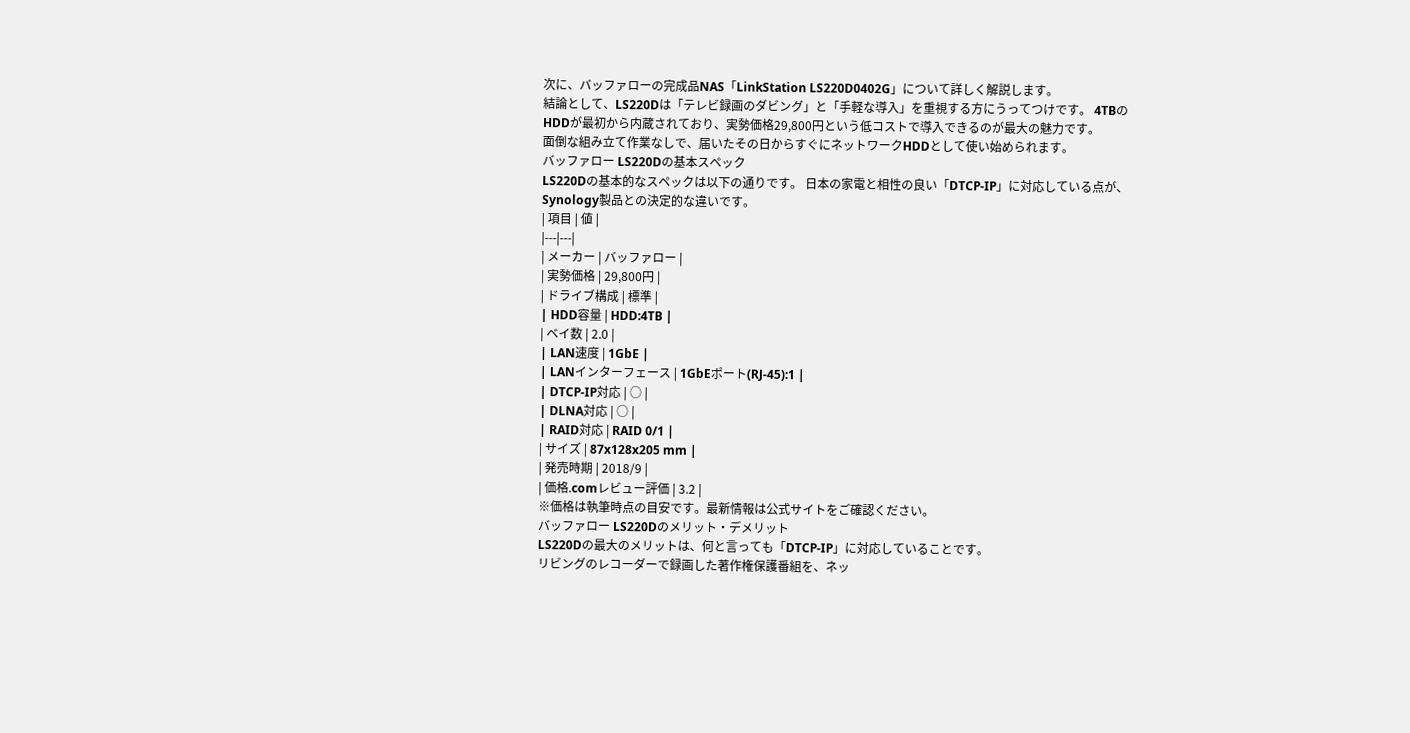次に、バッファローの完成品NAS「LinkStation LS220D0402G」について詳しく解説します。
結論として、LS220Dは「テレビ録画のダビング」と「手軽な導入」を重視する方にうってつけです。 4TBのHDDが最初から内蔵されており、実勢価格29,800円という低コストで導入できるのが最大の魅力です。
面倒な組み立て作業なしで、届いたその日からすぐにネットワークHDDとして使い始められます。
バッファロー LS220Dの基本スペック
LS220Dの基本的なスペックは以下の通りです。 日本の家電と相性の良い「DTCP-IP」に対応している点が、Synology製品との決定的な違いです。
| 項目 | 値 |
|---|---|
| メーカー | バッファロー |
| 実勢価格 | 29,800円 |
| ドライブ構成 | 標準 |
| HDD容量 | HDD:4TB |
| ベイ数 | 2.0 |
| LAN速度 | 1GbE |
| LANインターフェース | 1GbEポート(RJ-45):1 |
| DTCP-IP対応 | ○ |
| DLNA対応 | ○ |
| RAID対応 | RAID 0/1 |
| サイズ | 87x128x205 mm |
| 発売時期 | 2018/9 |
| 価格.comレビュー評価 | 3.2 |
※価格は執筆時点の目安です。最新情報は公式サイトをご確認ください。
バッファロー LS220Dのメリット・デメリット
LS220Dの最大のメリットは、何と言っても「DTCP-IP」に対応していることです。
リビングのレコーダーで録画した著作権保護番組を、ネッ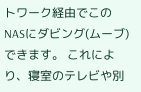トワーク経由でこのNASにダビング(ムーブ)できます。 これにより、寝室のテレビや別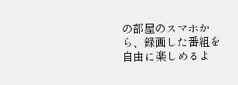の部屋のスマホから、録画した番組を自由に楽しめるよ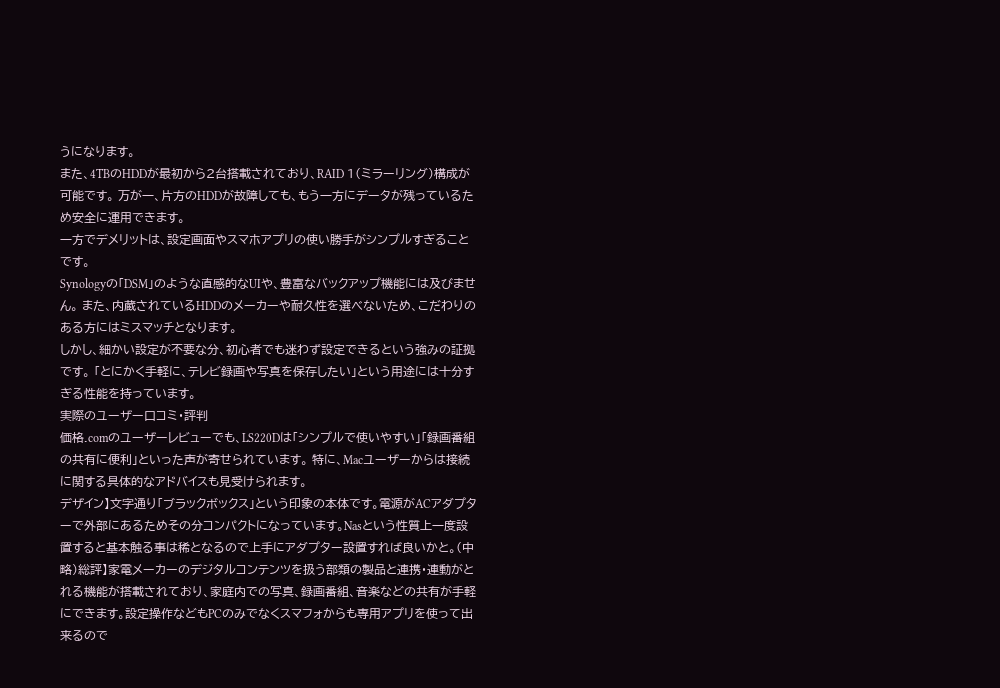うになります。
また、4TBのHDDが最初から2台搭載されており、RAID 1(ミラーリング)構成が可能です。 万が一、片方のHDDが故障しても、もう一方にデータが残っているため安全に運用できます。
一方でデメリットは、設定画面やスマホアプリの使い勝手がシンプルすぎることです。
Synologyの「DSM」のような直感的なUIや、豊富なバックアップ機能には及びません。 また、内蔵されているHDDのメーカーや耐久性を選べないため、こだわりのある方にはミスマッチとなります。
しかし、細かい設定が不要な分、初心者でも迷わず設定できるという強みの証拠です。 「とにかく手軽に、テレビ録画や写真を保存したい」という用途には十分すぎる性能を持っています。
実際のユーザー口コミ・評判
価格.comのユーザーレビューでも、LS220Dは「シンプルで使いやすい」「録画番組の共有に便利」といった声が寄せられています。 特に、Macユーザーからは接続に関する具体的なアドバイスも見受けられます。
デザイン】文字通り「ブラックボックス」という印象の本体です。電源がACアダプターで外部にあるためその分コンパクトになっています。Nasという性質上一度設置すると基本触る事は稀となるので上手にアダプター設置すれば良いかと。(中略)総評】家電メーカーのデジタルコンテンツを扱う部類の製品と連携・連動がとれる機能が搭載されており、家庭内での写真、録画番組、音楽などの共有が手軽にできます。設定操作などもPCのみでなくスマフォからも専用アプリを使って出来るので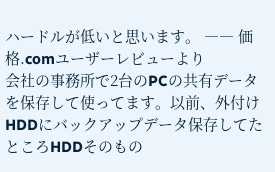ハードルが低いと思います。 ―― 価格.comユーザーレビューより
会社の事務所で2台のPCの共有データを保存して使ってます。以前、外付けHDDにバックアップデータ保存してたところHDDそのもの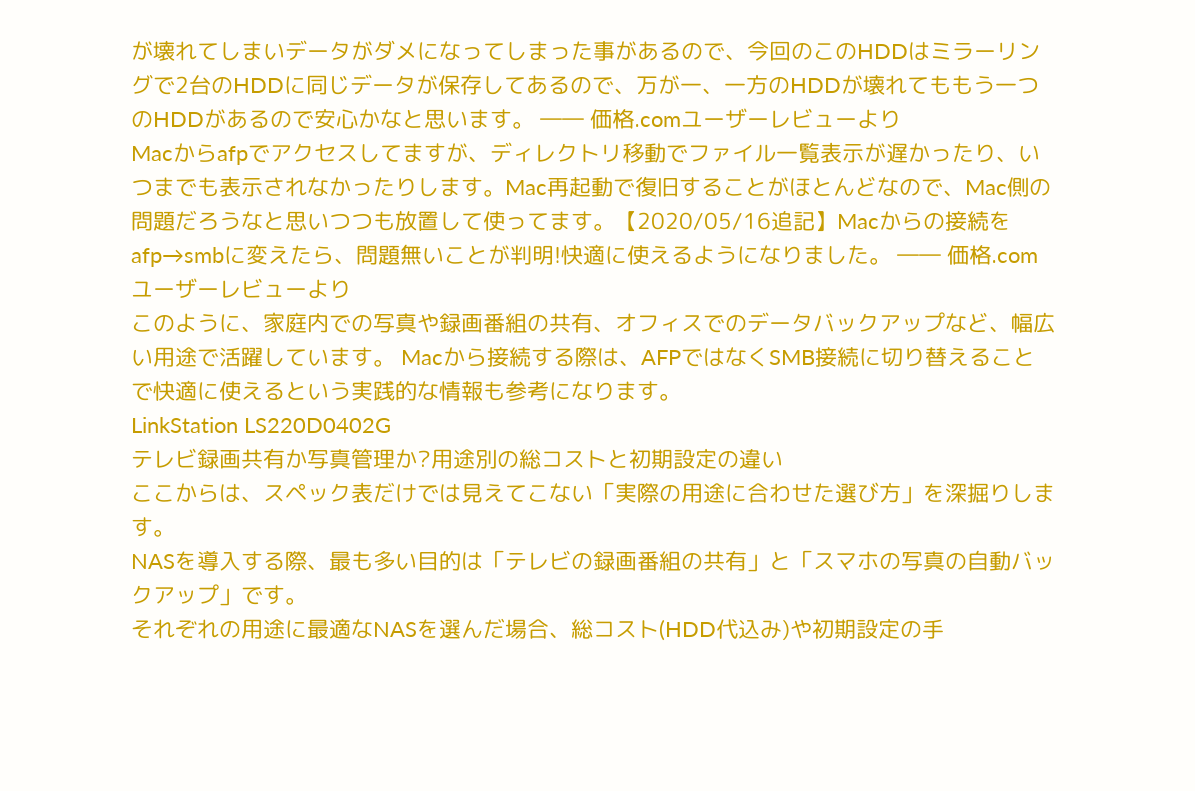が壊れてしまいデータがダメになってしまった事があるので、今回のこのHDDはミラーリングで2台のHDDに同じデータが保存してあるので、万が一、一方のHDDが壊れてももう一つのHDDがあるので安心かなと思います。 ―― 価格.comユーザーレビューより
Macからafpでアクセスしてますが、ディレクトリ移動でファイル一覧表示が遅かったり、いつまでも表示されなかったりします。Mac再起動で復旧することがほとんどなので、Mac側の問題だろうなと思いつつも放置して使ってます。【2020/05/16追記】Macからの接続をafp→smbに変えたら、問題無いことが判明!快適に使えるようになりました。 ―― 価格.comユーザーレビューより
このように、家庭内での写真や録画番組の共有、オフィスでのデータバックアップなど、幅広い用途で活躍しています。 Macから接続する際は、AFPではなくSMB接続に切り替えることで快適に使えるという実践的な情報も参考になります。
LinkStation LS220D0402G
テレビ録画共有か写真管理か?用途別の総コストと初期設定の違い
ここからは、スペック表だけでは見えてこない「実際の用途に合わせた選び方」を深掘りします。
NASを導入する際、最も多い目的は「テレビの録画番組の共有」と「スマホの写真の自動バックアップ」です。
それぞれの用途に最適なNASを選んだ場合、総コスト(HDD代込み)や初期設定の手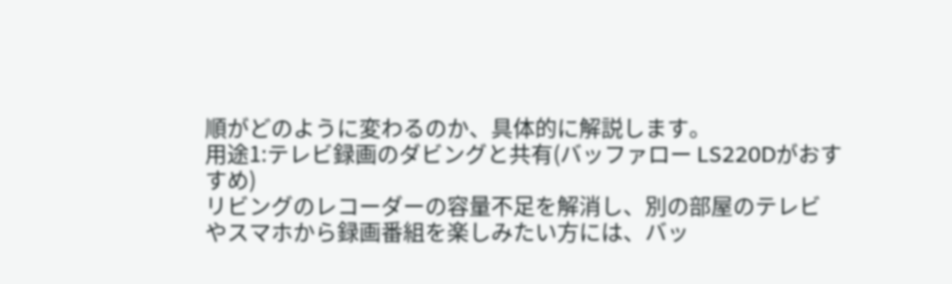順がどのように変わるのか、具体的に解説します。
用途1:テレビ録画のダビングと共有(バッファロー LS220Dがおすすめ)
リビングのレコーダーの容量不足を解消し、別の部屋のテレビやスマホから録画番組を楽しみたい方には、バッ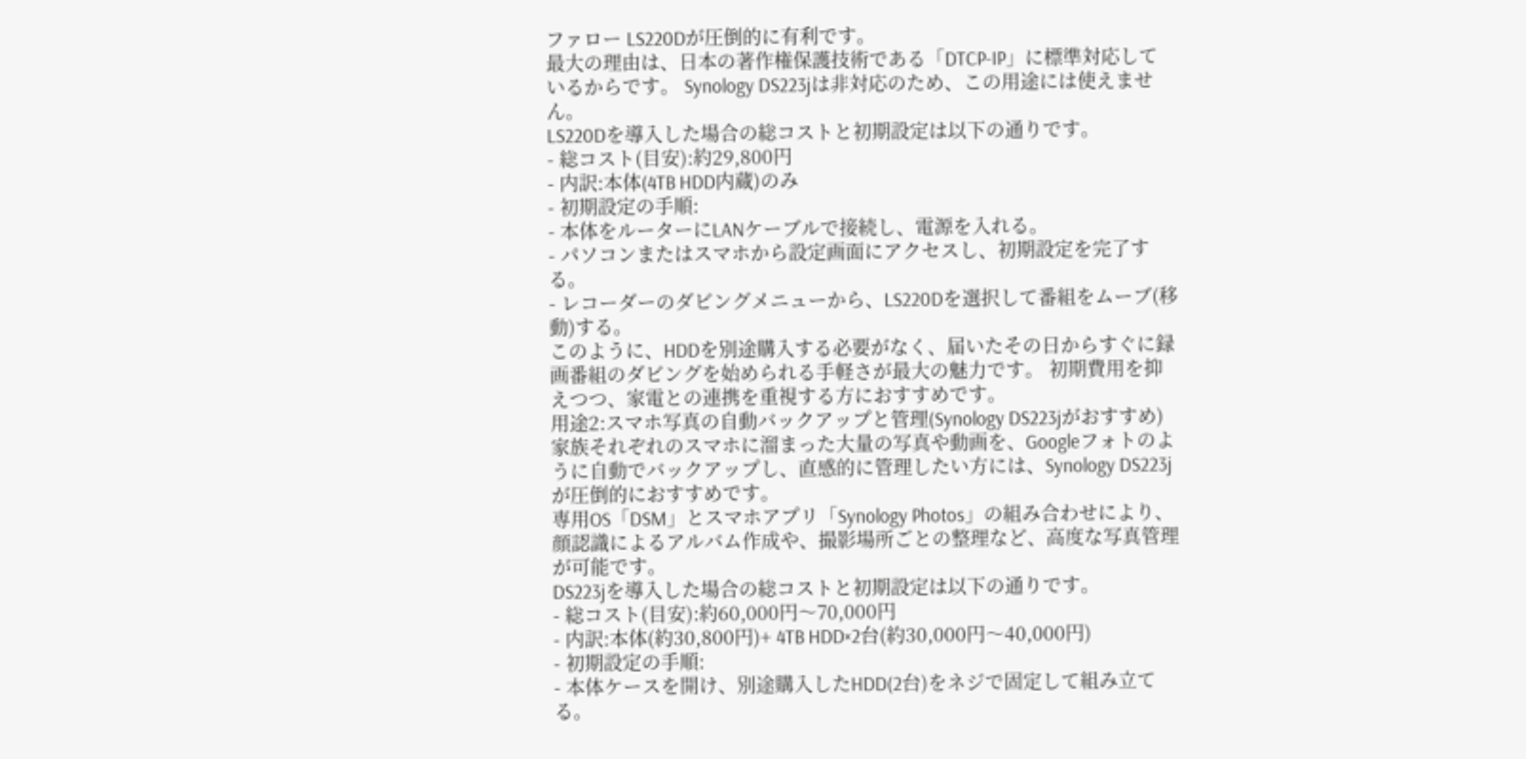ファロー LS220Dが圧倒的に有利です。
最大の理由は、日本の著作権保護技術である「DTCP-IP」に標準対応しているからです。 Synology DS223jは非対応のため、この用途には使えません。
LS220Dを導入した場合の総コストと初期設定は以下の通りです。
- 総コスト(目安):約29,800円
- 内訳:本体(4TB HDD内蔵)のみ
- 初期設定の手順:
- 本体をルーターにLANケーブルで接続し、電源を入れる。
- パソコンまたはスマホから設定画面にアクセスし、初期設定を完了する。
- レコーダーのダビングメニューから、LS220Dを選択して番組をムーブ(移動)する。
このように、HDDを別途購入する必要がなく、届いたその日からすぐに録画番組のダビングを始められる手軽さが最大の魅力です。 初期費用を抑えつつ、家電との連携を重視する方におすすめです。
用途2:スマホ写真の自動バックアップと管理(Synology DS223jがおすすめ)
家族それぞれのスマホに溜まった大量の写真や動画を、Googleフォトのように自動でバックアップし、直感的に管理したい方には、Synology DS223jが圧倒的におすすめです。
専用OS「DSM」とスマホアプリ「Synology Photos」の組み合わせにより、顔認識によるアルバム作成や、撮影場所ごとの整理など、高度な写真管理が可能です。
DS223jを導入した場合の総コストと初期設定は以下の通りです。
- 総コスト(目安):約60,000円〜70,000円
- 内訳:本体(約30,800円)+ 4TB HDD×2台(約30,000円〜40,000円)
- 初期設定の手順:
- 本体ケースを開け、別途購入したHDD(2台)をネジで固定して組み立てる。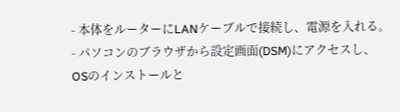- 本体をルーターにLANケーブルで接続し、電源を入れる。
- パソコンのブラウザから設定画面(DSM)にアクセスし、OSのインストールと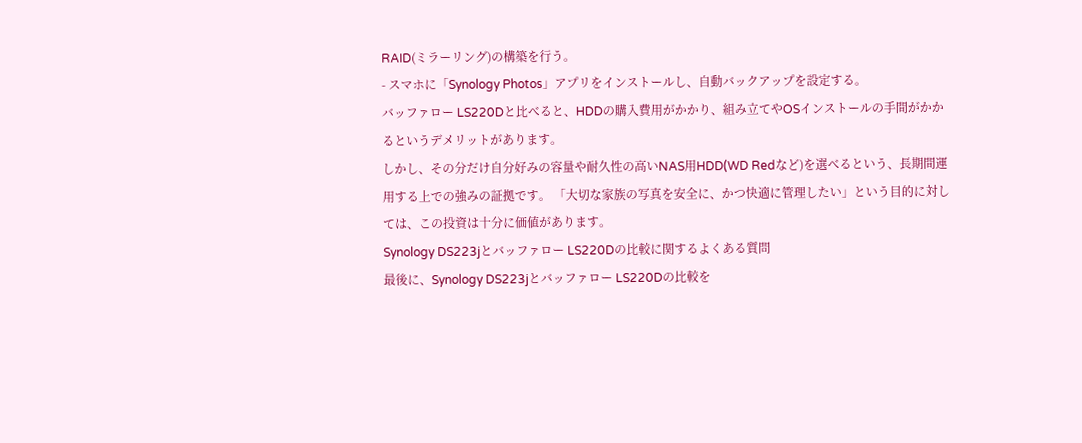RAID(ミラーリング)の構築を行う。
- スマホに「Synology Photos」アプリをインストールし、自動バックアップを設定する。
バッファロー LS220Dと比べると、HDDの購入費用がかかり、組み立てやOSインストールの手間がかかるというデメリットがあります。
しかし、その分だけ自分好みの容量や耐久性の高いNAS用HDD(WD Redなど)を選べるという、長期間運用する上での強みの証拠です。 「大切な家族の写真を安全に、かつ快適に管理したい」という目的に対しては、この投資は十分に価値があります。
Synology DS223jとバッファロー LS220Dの比較に関するよくある質問
最後に、Synology DS223jとバッファロー LS220Dの比較を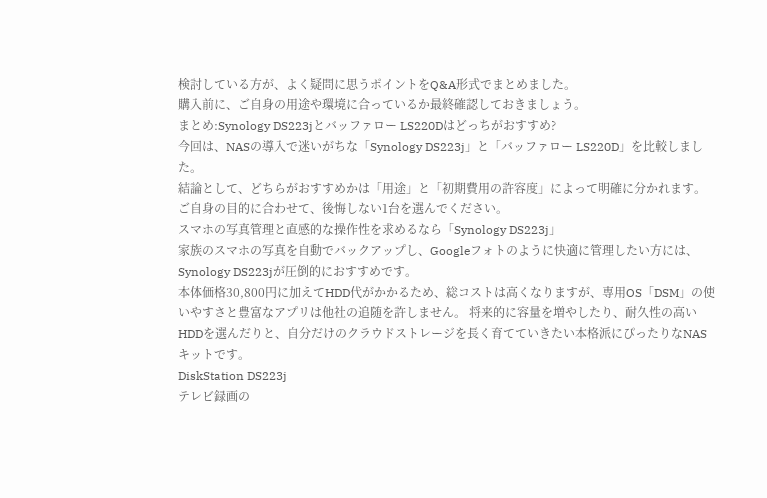検討している方が、よく疑問に思うポイントをQ&A形式でまとめました。
購入前に、ご自身の用途や環境に合っているか最終確認しておきましょう。
まとめ:Synology DS223jとバッファロー LS220Dはどっちがおすすめ?
今回は、NASの導入で迷いがちな「Synology DS223j」と「バッファロー LS220D」を比較しました。
結論として、どちらがおすすめかは「用途」と「初期費用の許容度」によって明確に分かれます。 ご自身の目的に合わせて、後悔しない1台を選んでください。
スマホの写真管理と直感的な操作性を求めるなら「Synology DS223j」
家族のスマホの写真を自動でバックアップし、Googleフォトのように快適に管理したい方には、Synology DS223jが圧倒的におすすめです。
本体価格30,800円に加えてHDD代がかかるため、総コストは高くなりますが、専用OS「DSM」の使いやすさと豊富なアプリは他社の追随を許しません。 将来的に容量を増やしたり、耐久性の高いHDDを選んだりと、自分だけのクラウドストレージを長く育てていきたい本格派にぴったりなNASキットです。
DiskStation DS223j
テレビ録画の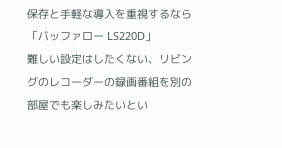保存と手軽な導入を重視するなら「バッファロー LS220D」
難しい設定はしたくない、リビングのレコーダーの録画番組を別の部屋でも楽しみたいとい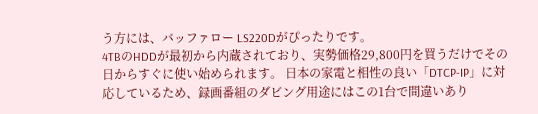う方には、バッファロー LS220Dがぴったりです。
4TBのHDDが最初から内蔵されており、実勢価格29,800円を買うだけでその日からすぐに使い始められます。 日本の家電と相性の良い「DTCP-IP」に対応しているため、録画番組のダビング用途にはこの1台で間違いあり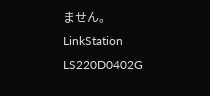ません。
LinkStation LS220D0402G